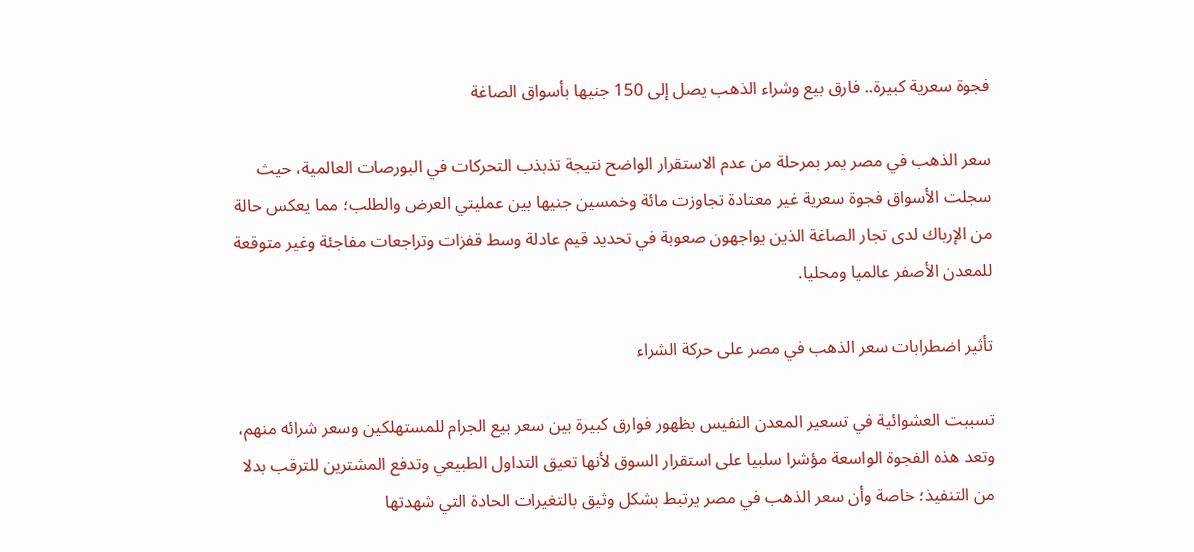فجوة سعرية كبيرة.. فارق بيع وشراء الذهب يصل إلى 150 جنيها بأسواق الصاغة

سعر الذهب في مصر يمر بمرحلة من عدم الاستقرار الواضح نتيجة تذبذب التحركات في البورصات العالمية، حيث سجلت الأسواق فجوة سعرية غير معتادة تجاوزت مائة وخمسين جنيها بين عمليتي العرض والطلب؛ مما يعكس حالة من الإرباك لدى تجار الصاغة الذين يواجهون صعوبة في تحديد قيم عادلة وسط قفزات وتراجعات مفاجئة وغير متوقعة للمعدن الأصفر عالميا ومحليا.

تأثير اضطرابات سعر الذهب في مصر على حركة الشراء

تسببت العشوائية في تسعير المعدن النفيس بظهور فوارق كبيرة بين سعر بيع الجرام للمستهلكين وسعر شرائه منهم، وتعد هذه الفجوة الواسعة مؤشرا سلبيا على استقرار السوق لأنها تعيق التداول الطبيعي وتدفع المشترين للترقب بدلا من التنفيذ؛ خاصة وأن سعر الذهب في مصر يرتبط بشكل وثيق بالتغيرات الحادة التي شهدتها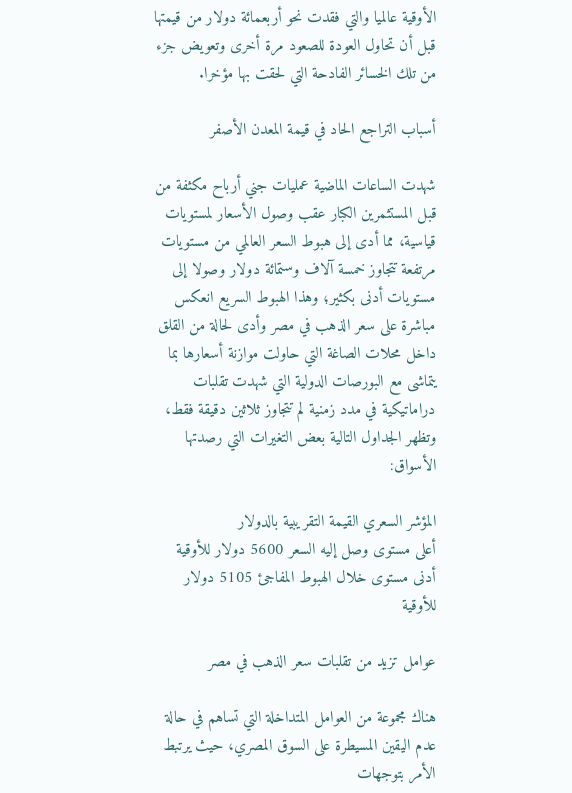الأوقية عالميا والتي فقدت نحو أربعمائة دولار من قيمتها قبل أن تحاول العودة للصعود مرة أخرى وتعويض جزء من تلك الخسائر الفادحة التي لحقت بها مؤخرا.

أسباب التراجع الحاد في قيمة المعدن الأصفر

شهدت الساعات الماضية عمليات جني أرباح مكثفة من قبل المستثمرين الكبار عقب وصول الأسعار لمستويات قياسية، مما أدى إلى هبوط السعر العالمي من مستويات مرتفعة تتجاوز خمسة آلاف وستمائة دولار وصولا إلى مستويات أدنى بكثير؛ وهذا الهبوط السريع انعكس مباشرة على سعر الذهب في مصر وأدى لحالة من القلق داخل محلات الصاغة التي حاولت موازنة أسعارها بما يتماشى مع البورصات الدولية التي شهدت تقلبات دراماتيكية في مدد زمنية لم تتجاوز ثلاثين دقيقة فقط، وتظهر الجداول التالية بعض التغيرات التي رصدتها الأسواق:

المؤشر السعري القيمة التقريبية بالدولار
أعلى مستوى وصل إليه السعر 5600 دولار للأوقية
أدنى مستوى خلال الهبوط المفاجئ 5105 دولار للأوقية

عوامل تزيد من تقلبات سعر الذهب في مصر

هناك مجموعة من العوامل المتداخلة التي تساهم في حالة عدم اليقين المسيطرة على السوق المصري، حيث يرتبط الأمر بتوجهات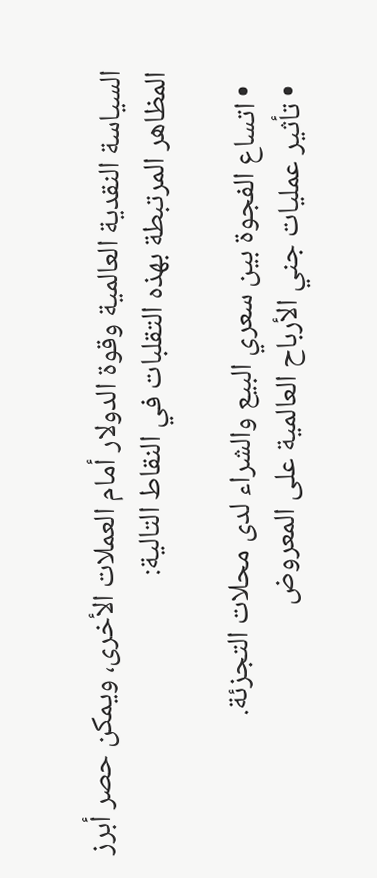السياسة النقدية العالمية وقوة الدولار أمام العملات الأخرى، ويمكن حصر أبرز المظاهر المرتبطة بهذه التقلبات في النقاط التالية:

  • اتساع الفجوة بين سعري البيع والشراء لدى محلات التجزئة.
  • تأثير عمليات جني الأرباح العالمية على المعروض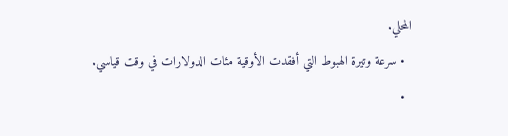المحلي.
  • سرعة وتيرة الهبوط التي أفقدت الأوقية مئات الدولارات في وقت قياسي.
  •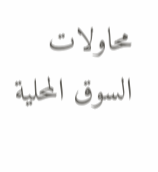محاولات السوق المحلية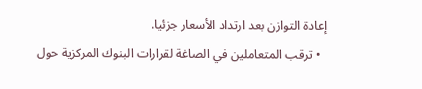إعادة التوازن بعد ارتداد الأسعار جزئيا.
  • ترقب المتعاملين في الصاغة لقرارات البنوك المركزية حول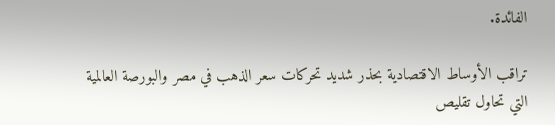الفائدة.

تراقب الأوساط الاقتصادية بحذر شديد تحركات سعر الذهب في مصر والبورصة العالمية التي تحاول تقليص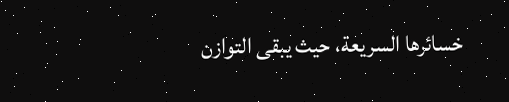خسائرها السريعة، حيث يبقى التوازن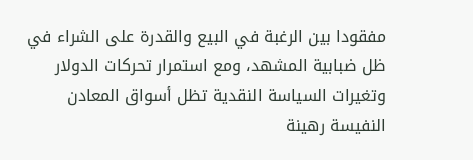مفقودا بين الرغبة في البيع والقدرة على الشراء في ظل ضبابية المشهد، ومع استمرار تحركات الدولار وتغيرات السياسة النقدية تظل أسواق المعادن النفيسة رهينة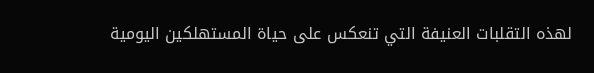لهذه التقلبات العنيفة التي تنعكس على حياة المستهلكين اليومية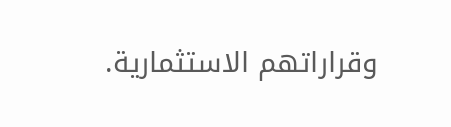وقراراتهم الاستثمارية.